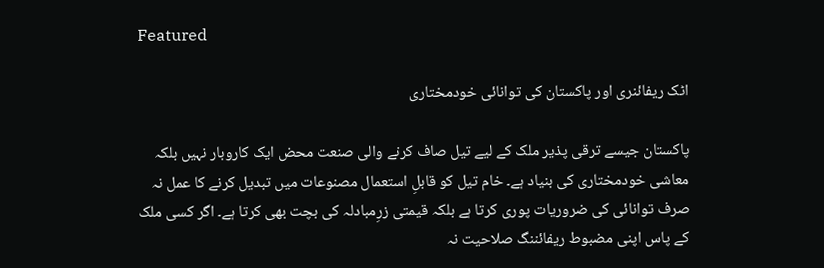Featured

اٹک ریفائنری اور پاکستان کی توانائی خودمختاری

پاکستان جیسے ترقی پذیر ملک کے لیے تیل صاف کرنے والی صنعت محض ایک کاروبار نہیں بلکہ معاشی خودمختاری کی بنیاد ہے۔ خام تیل کو قابلِ استعمال مصنوعات میں تبدیل کرنے کا عمل نہ صرف توانائی کی ضروریات پوری کرتا ہے بلکہ قیمتی زرِمبادلہ کی بچت بھی کرتا ہے۔ اگر کسی ملک کے پاس اپنی مضبوط ریفائننگ صلاحیت نہ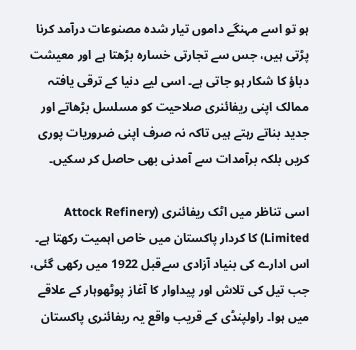ہو تو اسے مہنگے داموں تیار شدہ مصنوعات درآمد کرنا پڑتی ہیں، جس سے تجارتی خسارہ بڑھتا ہے اور معیشت دباؤ کا شکار ہو جاتی ہے۔ اسی لیے دنیا کے ترقی یافتہ ممالک اپنی ریفائنری صلاحیت کو مسلسل بڑھاتے اور جدید بناتے رہتے ہیں تاکہ نہ صرف اپنی ضروریات پوری کریں بلکہ برآمدات سے آمدنی بھی حاصل کر سکیں۔

اسی تناظر میں اٹک ریفائنری (Attock Refinery Limited) کا کردار پاکستان میں خاص اہمیت رکھتا ہے۔ اس ادارے کی بنیاد آزادی سےقبل 1922 میں رکھی گئی، جب تیل کی تلاش اور پیداوار کا آغاز پوٹھوہار کے علاقے میں ہوا۔ راولپنڈی کے قریب واقع یہ ریفائنری پاکستان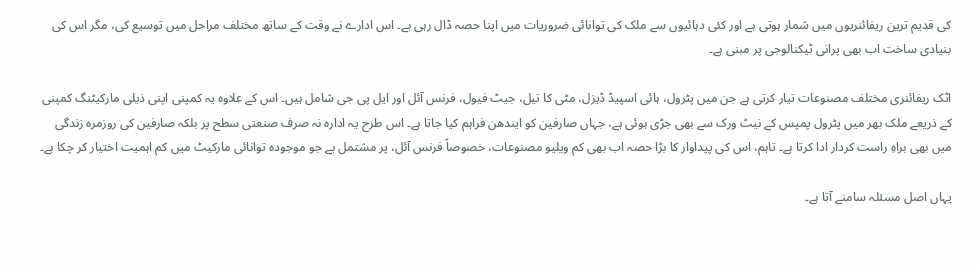کی قدیم ترین ریفائنریوں میں شمار ہوتی ہے اور کئی دہائیوں سے ملک کی توانائی ضروریات میں اپنا حصہ ڈال رہی ہے۔ اس ادارے نے وقت کے ساتھ مختلف مراحل میں توسیع کی، مگر اس کی بنیادی ساخت اب بھی پرانی ٹیکنالوجی پر مبنی ہے۔

اٹک ریفائنری مختلف مصنوعات تیار کرتی ہے جن میں پٹرول، ہائی اسپیڈ ڈیزل، مٹی کا تیل، جیٹ فیول، فرنس آئل اور ایل پی جی شامل ہیں۔ اس کے علاوہ یہ کمپنی اپنی ذیلی مارکیٹنگ کمپنی کے ذریعے ملک بھر میں پٹرول پمپس کے نیٹ ورک سے بھی جڑی ہوئی ہے، جہاں صارفین کو ایندھن فراہم کیا جاتا ہے۔ اس طرح یہ ادارہ نہ صرف صنعتی سطح پر بلکہ صارفین کی روزمرہ زندگی میں بھی براہِ راست کردار ادا کرتا ہے۔ تاہم، اس کی پیداوار کا بڑا حصہ اب بھی کم ویلیو مصنوعات، خصوصاً فرنس آئل، پر مشتمل ہے جو موجودہ توانائی مارکیٹ میں کم اہمیت اختیار کر چکا ہے۔

یہاں اصل مسئلہ سامنے آتا ہے۔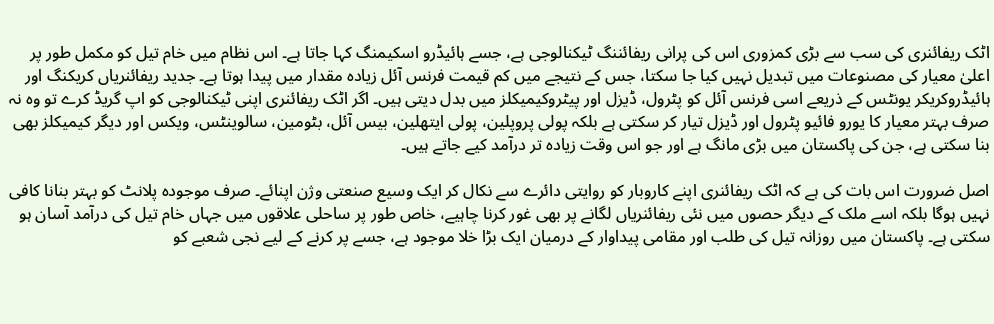اٹک ریفائنری کی سب سے بڑی کمزوری اس کی پرانی ریفائننگ ٹیکنالوجی ہے، جسے ہائیڈرو اسکیمنگ کہا جاتا ہے۔ اس نظام میں خام تیل کو مکمل طور پر اعلیٰ معیار کی مصنوعات میں تبدیل نہیں کیا جا سکتا، جس کے نتیجے میں کم قیمت فرنس آئل زیادہ مقدار میں پیدا ہوتا ہے۔ جدید ریفائنریاں کریکنگ اور ہائیڈروکریکر یونٹس کے ذریعے اسی فرنس آئل کو پٹرول، ڈیزل اور پیٹروکیمیکلز میں بدل دیتی ہیں۔ اگر اٹک ریفائنری اپنی ٹیکنالوجی کو اپ گریڈ کرے تو وہ نہ صرف بہتر معیار کا یورو فائیو پٹرول اور ڈیزل تیار کر سکتی ہے بلکہ پولی پروپلین، پولی ایتھلین، بیس آئل، بٹومین، سالوینٹس، ویکس اور دیگر کیمیکلز بھی بنا سکتی ہے، جن کی پاکستان میں بڑی مانگ ہے اور جو اس وقت زیادہ تر درآمد کیے جاتے ہیں۔

اصل ضرورت اس بات کی ہے کہ اٹک ریفائنری اپنے کاروبار کو روایتی دائرے سے نکال کر ایک وسیع صنعتی وژن اپنائے۔ صرف موجودہ پلانٹ کو بہتر بنانا کافی نہیں ہوگا بلکہ اسے ملک کے دیگر حصوں میں نئی ریفائنریاں لگانے پر بھی غور کرنا چاہیے، خاص طور پر ساحلی علاقوں میں جہاں خام تیل کی درآمد آسان ہو سکتی ہے۔ پاکستان میں روزانہ تیل کی طلب اور مقامی پیداوار کے درمیان ایک بڑا خلا موجود ہے، جسے پر کرنے کے لیے نجی شعبے کو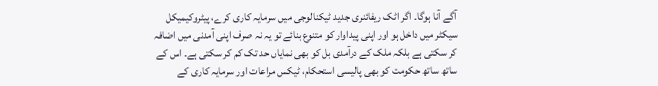آگے آنا ہوگا۔ اگر اٹک ریفائنری جدید ٹیکنالوجی میں سرمایہ کاری کرے، پیٹروکیمیکل سیکٹر میں داخل ہو اور اپنی پیداوار کو متنوع بنائے تو یہ نہ صرف اپنی آمدنی میں اضافہ کر سکتی ہے بلکہ ملک کے درآمدی بل کو بھی نمایاں حد تک کم کر سکتی ہے۔ اس کے ساتھ ساتھ حکومت کو بھی پالیسی استحکام، ٹیکس مراعات اور سرمایہ کاری کے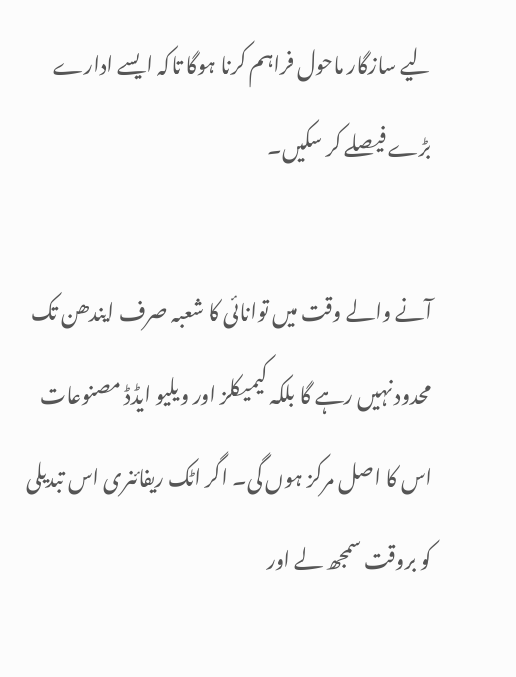لیے سازگار ماحول فراہم کرنا ہوگا تاکہ ایسے ادارے بڑے فیصلے کر سکیں۔

آنے والے وقت میں توانائی کا شعبہ صرف ایندھن تک محدود نہیں رہے گا بلکہ کیمیکلز اور ویلیو ایڈڈ مصنوعات اس کا اصل مرکز ہوں گی۔ اگر اٹک ریفائنری اس تبدیلی کو بروقت سمجھ لے اور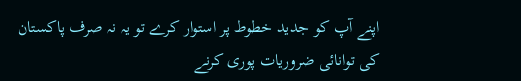اپنے آپ کو جدید خطوط پر استوار کرے تو یہ نہ صرف پاکستان کی توانائی ضروریات پوری کرنے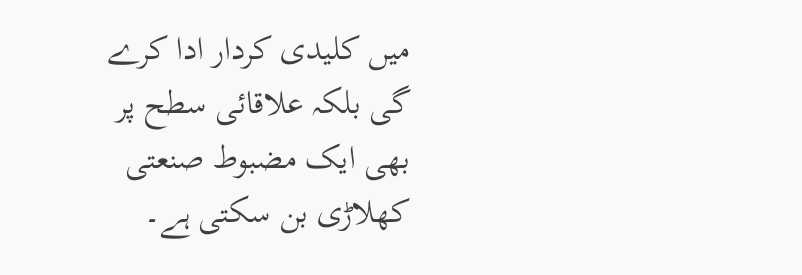میں کلیدی کردار ادا کرے گی بلکہ علاقائی سطح پر بھی ایک مضبوط صنعتی کھلاڑی بن سکتی ہے۔